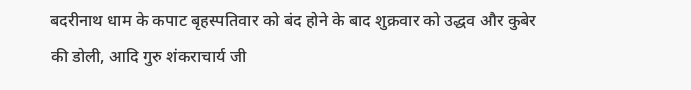बदरीनाथ धाम के कपाट बृहस्पतिवार को बंद होने के बाद शुक्रवार को उद्धव और कुबेर की डोली, आदि गुरु शंकराचार्य जी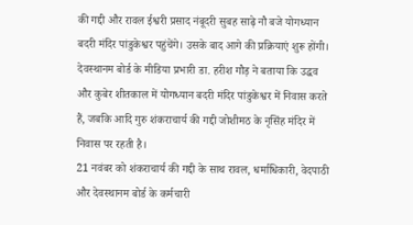की गद्दी और रावल ईश्वरी प्रसाद नंबूदरी सुबह साढ़े नौ बजे योगध्यान बदरी मंदिर पांडुकेश्वर पहुंचेंगे। उसके बाद आगे की प्रक्रियाएं शुरू होंगी।
देवस्थानम बोर्ड के मीडिया प्रभारी डा. हरीश गौड़ ने बताया कि उद्धव और कुबेर शीतकाल में योगध्यान बदरी मंदिर पांडुकेश्वर में निवास करते हैं, जबकि आदि गुरु शंकराचार्य की गद्दी जोशीमठ के नृसिंह मंदिर में निवास पर रहती है।
21 नवंबर को शंकराचार्य की गद्दी के साथ रावल, धर्माधिकारी, वेदपाठी और देवस्थानम बोर्ड के कर्मचारी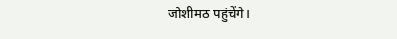जोशीमठ पहुंचेंगे।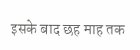इसके बाद छह माह तक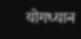योगध्यान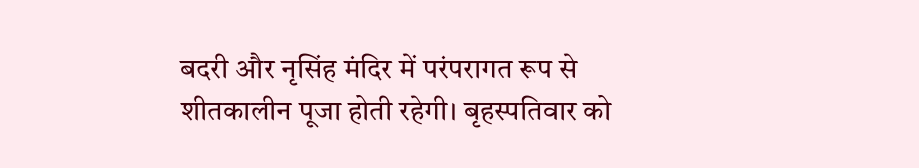बदरी और नृसिंह मंदिर में परंपरागत रूप से शीतकालीन पूजा होती रहेगी। बृहस्पतिवार को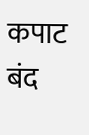कपाट बंद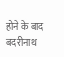होने के बाद बदरीनाथ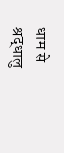धाम से श्रद्धालु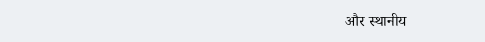और स्थानीय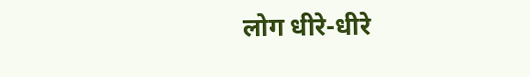लोग धीरे-धीरे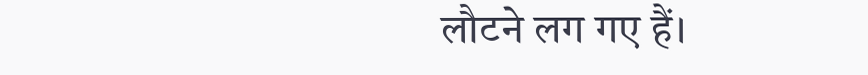लौटने लग गए हैं।